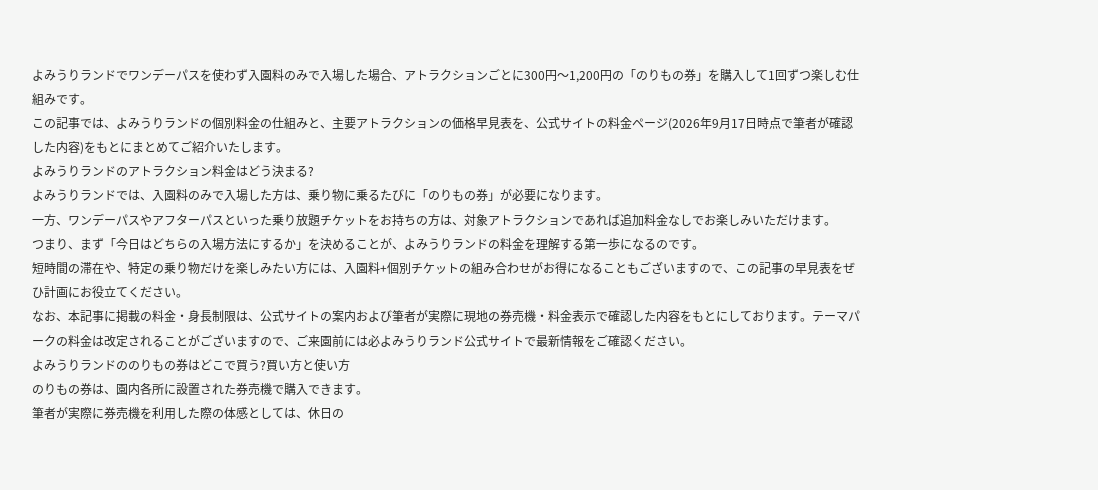よみうりランドでワンデーパスを使わず入園料のみで入場した場合、アトラクションごとに300円〜1,200円の「のりもの券」を購入して1回ずつ楽しむ仕組みです。
この記事では、よみうりランドの個別料金の仕組みと、主要アトラクションの価格早見表を、公式サイトの料金ページ(2026年9月17日時点で筆者が確認した内容)をもとにまとめてご紹介いたします。
よみうりランドのアトラクション料金はどう決まる?
よみうりランドでは、入園料のみで入場した方は、乗り物に乗るたびに「のりもの券」が必要になります。
一方、ワンデーパスやアフターパスといった乗り放題チケットをお持ちの方は、対象アトラクションであれば追加料金なしでお楽しみいただけます。
つまり、まず「今日はどちらの入場方法にするか」を決めることが、よみうりランドの料金を理解する第一歩になるのです。
短時間の滞在や、特定の乗り物だけを楽しみたい方には、入園料+個別チケットの組み合わせがお得になることもございますので、この記事の早見表をぜひ計画にお役立てください。
なお、本記事に掲載の料金・身長制限は、公式サイトの案内および筆者が実際に現地の券売機・料金表示で確認した内容をもとにしております。テーマパークの料金は改定されることがございますので、ご来園前には必よみうりランド公式サイトで最新情報をご確認ください。
よみうりランドののりもの券はどこで買う?買い方と使い方
のりもの券は、園内各所に設置された券売機で購入できます。
筆者が実際に券売機を利用した際の体感としては、休日の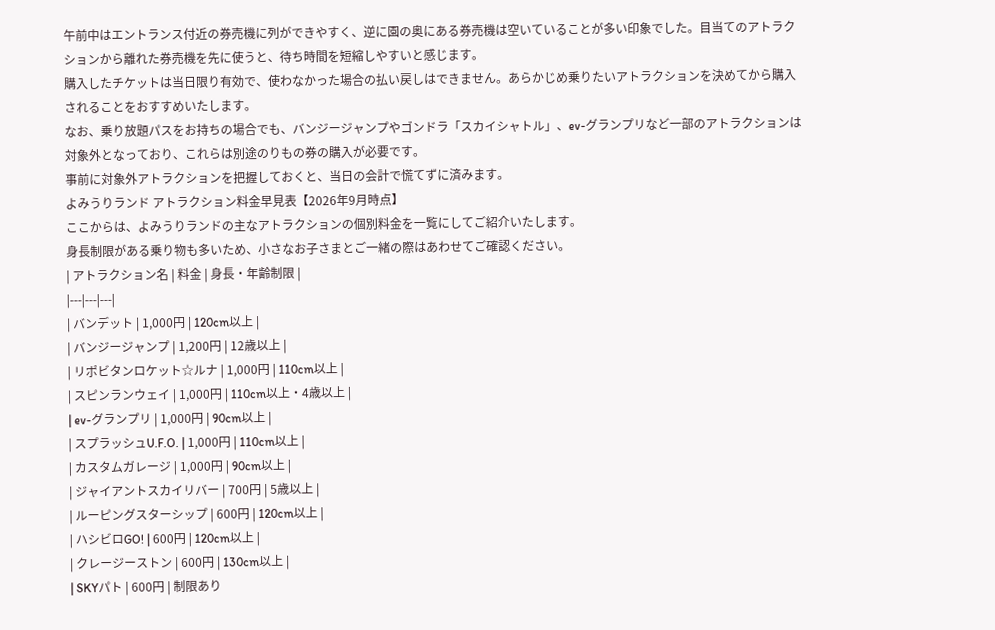午前中はエントランス付近の券売機に列ができやすく、逆に園の奥にある券売機は空いていることが多い印象でした。目当てのアトラクションから離れた券売機を先に使うと、待ち時間を短縮しやすいと感じます。
購入したチケットは当日限り有効で、使わなかった場合の払い戻しはできません。あらかじめ乗りたいアトラクションを決めてから購入されることをおすすめいたします。
なお、乗り放題パスをお持ちの場合でも、バンジージャンプやゴンドラ「スカイシャトル」、ev-グランプリなど一部のアトラクションは対象外となっており、これらは別途のりもの券の購入が必要です。
事前に対象外アトラクションを把握しておくと、当日の会計で慌てずに済みます。
よみうりランド アトラクション料金早見表【2026年9月時点】
ここからは、よみうりランドの主なアトラクションの個別料金を一覧にしてご紹介いたします。
身長制限がある乗り物も多いため、小さなお子さまとご一緒の際はあわせてご確認ください。
| アトラクション名 | 料金 | 身長・年齢制限 |
|---|---|---|
| バンデット | 1,000円 | 120cm以上 |
| バンジージャンプ | 1,200円 | 12歳以上 |
| リポビタンロケット☆ルナ | 1,000円 | 110cm以上 |
| スピンランウェイ | 1,000円 | 110cm以上・4歳以上 |
| ev-グランプリ | 1,000円 | 90cm以上 |
| スプラッシュU.F.O. | 1,000円 | 110cm以上 |
| カスタムガレージ | 1,000円 | 90cm以上 |
| ジャイアントスカイリバー | 700円 | 5歳以上 |
| ルーピングスターシップ | 600円 | 120cm以上 |
| ハシビロGO! | 600円 | 120cm以上 |
| クレージーストン | 600円 | 130cm以上 |
| SKYパト | 600円 | 制限あり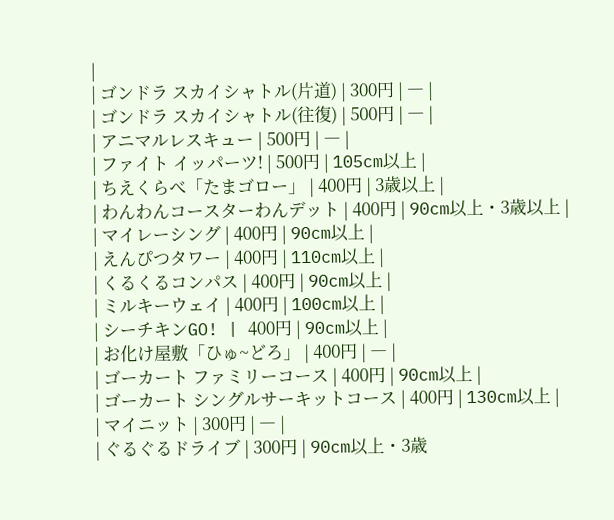|
| ゴンドラ スカイシャトル(片道) | 300円 | ― |
| ゴンドラ スカイシャトル(往復) | 500円 | ― |
| アニマルレスキュー | 500円 | ― |
| ファイト イッパーツ! | 500円 | 105cm以上 |
| ちえくらべ「たまゴロー」 | 400円 | 3歳以上 |
| わんわんコースターわんデット | 400円 | 90cm以上・3歳以上 |
| マイレーシング | 400円 | 90cm以上 |
| えんぴつタワー | 400円 | 110cm以上 |
| くるくるコンパス | 400円 | 90cm以上 |
| ミルキーウェイ | 400円 | 100cm以上 |
| シーチキンGO! | 400円 | 90cm以上 |
| お化け屋敷「ひゅ~どろ」 | 400円 | ― |
| ゴーカート ファミリーコース | 400円 | 90cm以上 |
| ゴーカート シングルサーキットコース | 400円 | 130cm以上 |
| マイニット | 300円 | ― |
| ぐるぐるドライブ | 300円 | 90cm以上・3歳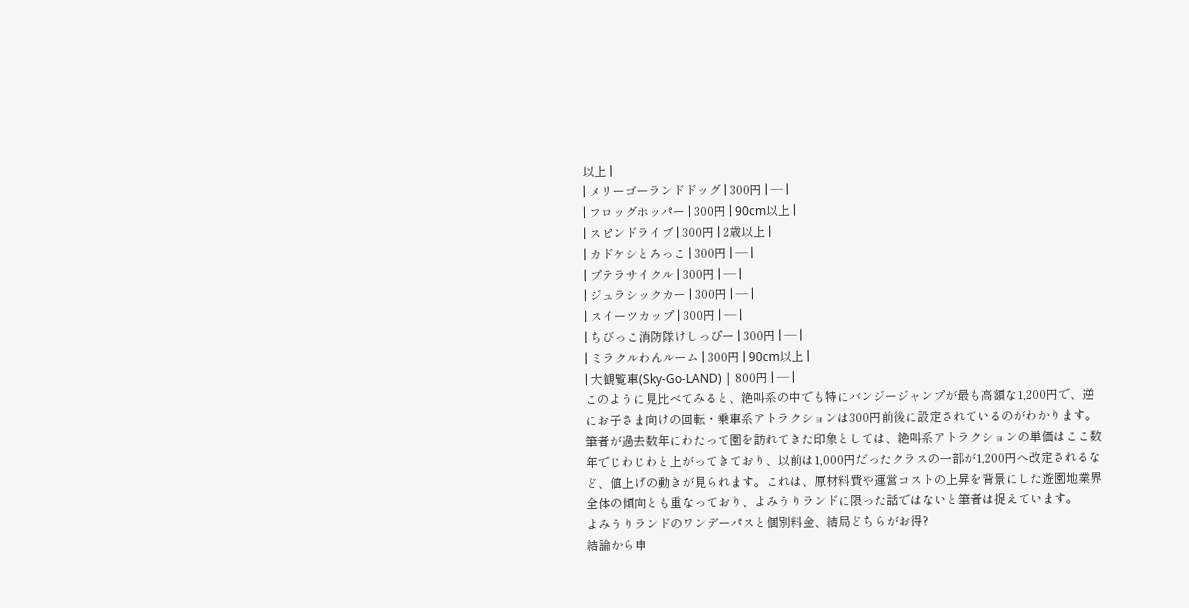以上 |
| メリーゴーランドドッグ | 300円 | ― |
| フロッグホッパー | 300円 | 90cm以上 |
| スピンドライブ | 300円 | 2歳以上 |
| カドケシとろっこ | 300円 | ― |
| プテラサイクル | 300円 | ― |
| ジュラシックカー | 300円 | ― |
| スイーツカップ | 300円 | ― |
| ちびっこ消防隊けしっぴー | 300円 | ― |
| ミラクルわんルーム | 300円 | 90cm以上 |
| 大観覧車(Sky-Go-LAND) | 800円 | ― |
このように見比べてみると、絶叫系の中でも特にバンジージャンプが最も高額な1,200円で、逆にお子さま向けの回転・乗車系アトラクションは300円前後に設定されているのがわかります。
筆者が過去数年にわたって園を訪れてきた印象としては、絶叫系アトラクションの単価はここ数年でじわじわと上がってきており、以前は1,000円だったクラスの一部が1,200円へ改定されるなど、値上げの動きが見られます。これは、原材料費や運営コストの上昇を背景にした遊園地業界全体の傾向とも重なっており、よみうりランドに限った話ではないと筆者は捉えています。
よみうりランドのワンデーパスと個別料金、結局どちらがお得?
結論から申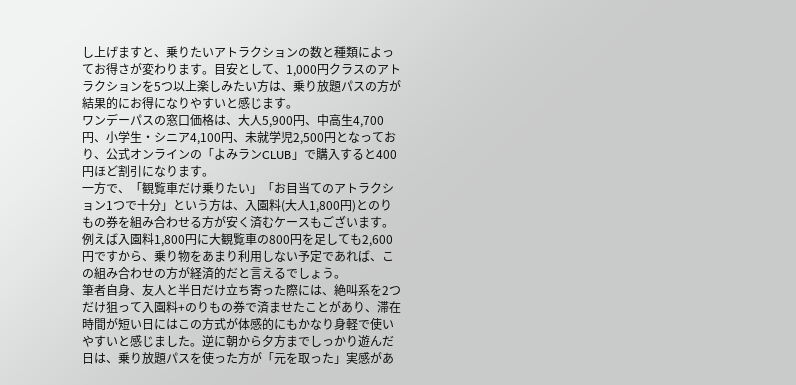し上げますと、乗りたいアトラクションの数と種類によってお得さが変わります。目安として、1,000円クラスのアトラクションを5つ以上楽しみたい方は、乗り放題パスの方が結果的にお得になりやすいと感じます。
ワンデーパスの窓口価格は、大人5,900円、中高生4,700円、小学生・シニア4,100円、未就学児2,500円となっており、公式オンラインの「よみランCLUB」で購入すると400円ほど割引になります。
一方で、「観覧車だけ乗りたい」「お目当てのアトラクション1つで十分」という方は、入園料(大人1,800円)とのりもの券を組み合わせる方が安く済むケースもございます。
例えば入園料1,800円に大観覧車の800円を足しても2,600円ですから、乗り物をあまり利用しない予定であれば、この組み合わせの方が経済的だと言えるでしょう。
筆者自身、友人と半日だけ立ち寄った際には、絶叫系を2つだけ狙って入園料+のりもの券で済ませたことがあり、滞在時間が短い日にはこの方式が体感的にもかなり身軽で使いやすいと感じました。逆に朝から夕方までしっかり遊んだ日は、乗り放題パスを使った方が「元を取った」実感があ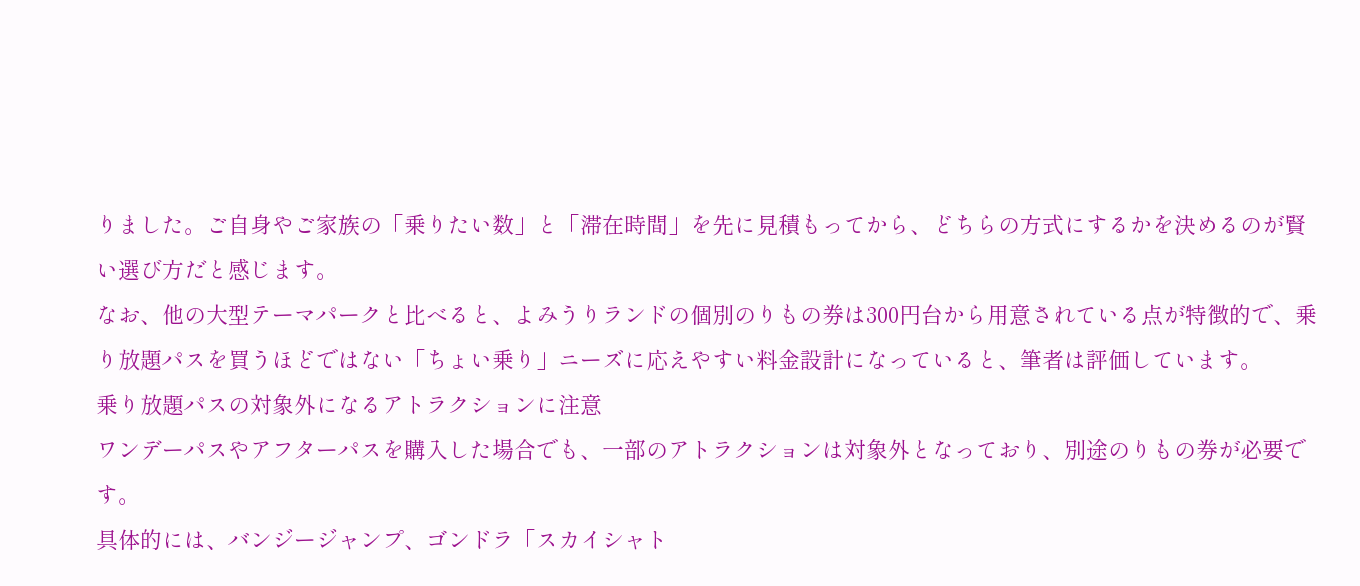りました。ご自身やご家族の「乗りたい数」と「滞在時間」を先に見積もってから、どちらの方式にするかを決めるのが賢い選び方だと感じます。
なお、他の大型テーマパークと比べると、よみうりランドの個別のりもの券は300円台から用意されている点が特徴的で、乗り放題パスを買うほどではない「ちょい乗り」ニーズに応えやすい料金設計になっていると、筆者は評価しています。
乗り放題パスの対象外になるアトラクションに注意
ワンデーパスやアフターパスを購入した場合でも、一部のアトラクションは対象外となっており、別途のりもの券が必要です。
具体的には、バンジージャンプ、ゴンドラ「スカイシャト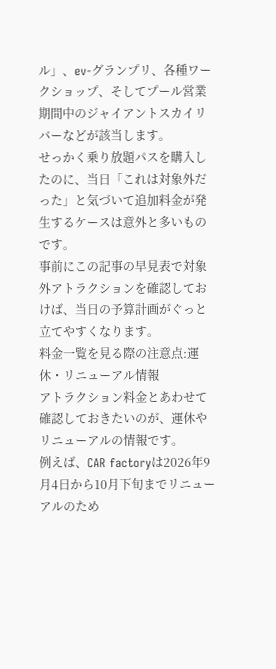ル」、ev-グランプリ、各種ワークショップ、そしてプール営業期間中のジャイアントスカイリバーなどが該当します。
せっかく乗り放題パスを購入したのに、当日「これは対象外だった」と気づいて追加料金が発生するケースは意外と多いものです。
事前にこの記事の早見表で対象外アトラクションを確認しておけば、当日の予算計画がぐっと立てやすくなります。
料金一覧を見る際の注意点:運休・リニューアル情報
アトラクション料金とあわせて確認しておきたいのが、運休やリニューアルの情報です。
例えば、CAR factoryは2026年9月4日から10月下旬までリニューアルのため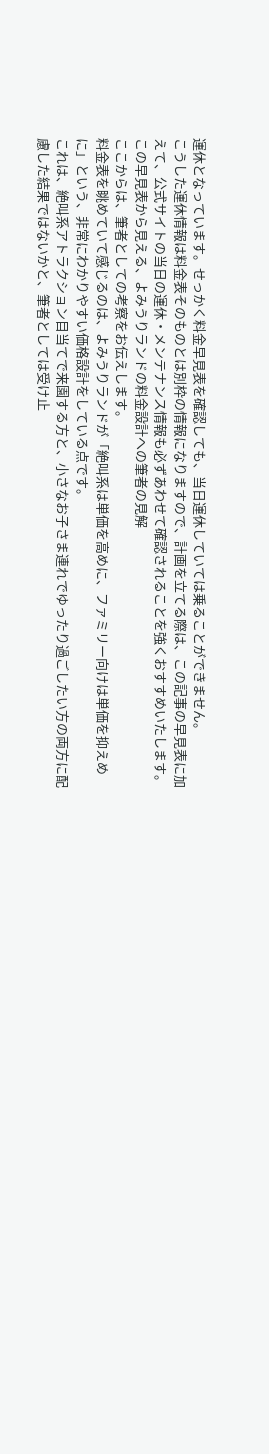運休となっています。せっかく料金早見表を確認しても、当日運休していては乗ることができません。
こうした運休情報は料金表そのものとは別枠の情報になりますので、計画を立てる際は、この記事の早見表に加えて、公式サイトの当日の運休・メンテナンス情報も必ずあわせて確認されることを強くおすすめいたします。
この早見表から見える、よみうりランドの料金設計への筆者の見解
ここからは、筆者としての考察をお伝えします。
料金表を眺めていて感じるのは、よみうりランドが「絶叫系は単価を高めに、ファミリー向けは単価を抑えめに」という、非常にわかりやすい価格設計をしている点です。
これは、絶叫系アトラクション目当てで来園する方と、小さなお子さま連れでゆったり過ごしたい方の両方に配慮した結果ではないかと、筆者としては受け止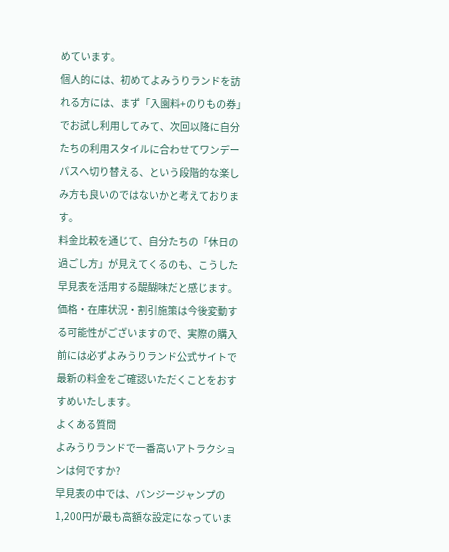めています。
個人的には、初めてよみうりランドを訪れる方には、まず「入園料+のりもの券」でお試し利用してみて、次回以降に自分たちの利用スタイルに合わせてワンデーパスへ切り替える、という段階的な楽しみ方も良いのではないかと考えております。
料金比較を通じて、自分たちの「休日の過ごし方」が見えてくるのも、こうした早見表を活用する醍醐味だと感じます。
価格・在庫状況・割引施策は今後変動する可能性がございますので、実際の購入前には必ずよみうりランド公式サイトで最新の料金をご確認いただくことをおすすめいたします。
よくある質問
よみうりランドで一番高いアトラクションは何ですか?
早見表の中では、バンジージャンプの1,200円が最も高額な設定になっていま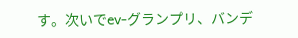す。次いでev-グランプリ、バンデ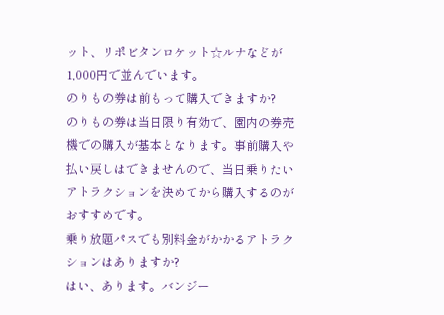ット、リポビタンロケット☆ルナなどが1,000円で並んでいます。
のりもの券は前もって購入できますか?
のりもの券は当日限り有効で、園内の券売機での購入が基本となります。事前購入や払い戻しはできませんので、当日乗りたいアトラクションを決めてから購入するのがおすすめです。
乗り放題パスでも別料金がかかるアトラクションはありますか?
はい、あります。バンジー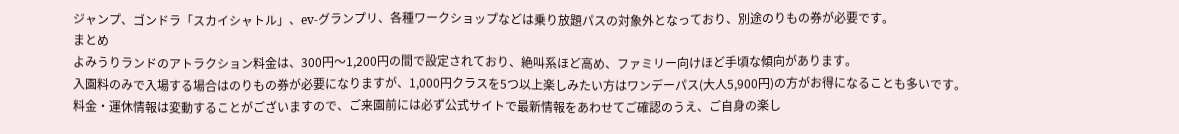ジャンプ、ゴンドラ「スカイシャトル」、ev-グランプリ、各種ワークショップなどは乗り放題パスの対象外となっており、別途のりもの券が必要です。
まとめ
よみうりランドのアトラクション料金は、300円〜1,200円の間で設定されており、絶叫系ほど高め、ファミリー向けほど手頃な傾向があります。
入園料のみで入場する場合はのりもの券が必要になりますが、1,000円クラスを5つ以上楽しみたい方はワンデーパス(大人5,900円)の方がお得になることも多いです。
料金・運休情報は変動することがございますので、ご来園前には必ず公式サイトで最新情報をあわせてご確認のうえ、ご自身の楽し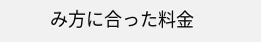み方に合った料金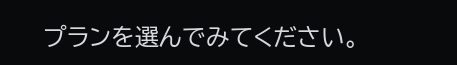プランを選んでみてください。